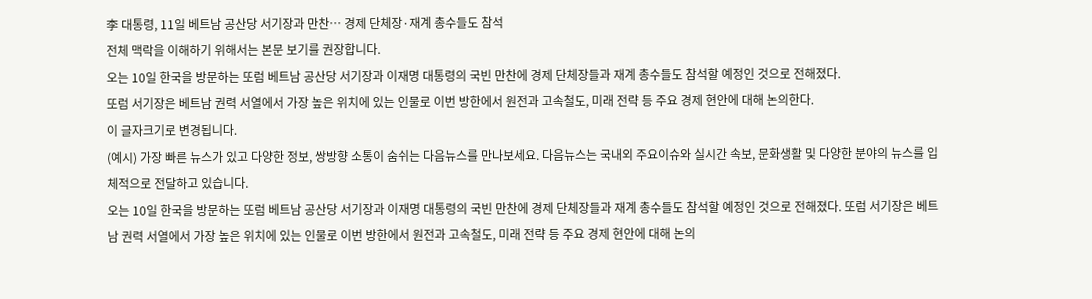李 대통령, 11일 베트남 공산당 서기장과 만찬… 경제 단체장·재계 총수들도 참석
전체 맥락을 이해하기 위해서는 본문 보기를 권장합니다.
오는 10일 한국을 방문하는 또럼 베트남 공산당 서기장과 이재명 대통령의 국빈 만찬에 경제 단체장들과 재계 총수들도 참석할 예정인 것으로 전해졌다.
또럼 서기장은 베트남 권력 서열에서 가장 높은 위치에 있는 인물로 이번 방한에서 원전과 고속철도, 미래 전략 등 주요 경제 현안에 대해 논의한다.
이 글자크기로 변경됩니다.
(예시) 가장 빠른 뉴스가 있고 다양한 정보, 쌍방향 소통이 숨쉬는 다음뉴스를 만나보세요. 다음뉴스는 국내외 주요이슈와 실시간 속보, 문화생활 및 다양한 분야의 뉴스를 입체적으로 전달하고 있습니다.
오는 10일 한국을 방문하는 또럼 베트남 공산당 서기장과 이재명 대통령의 국빈 만찬에 경제 단체장들과 재계 총수들도 참석할 예정인 것으로 전해졌다. 또럼 서기장은 베트남 권력 서열에서 가장 높은 위치에 있는 인물로 이번 방한에서 원전과 고속철도, 미래 전략 등 주요 경제 현안에 대해 논의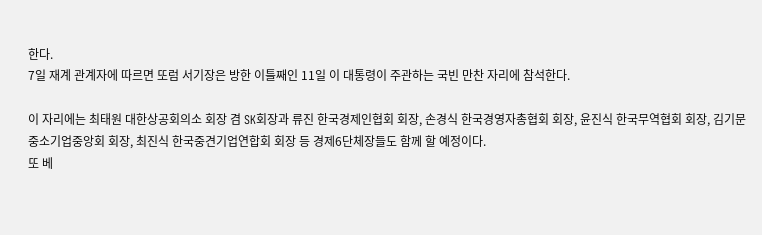한다.
7일 재계 관계자에 따르면 또럼 서기장은 방한 이틀째인 11일 이 대통령이 주관하는 국빈 만찬 자리에 참석한다.

이 자리에는 최태원 대한상공회의소 회장 겸 SK회장과 류진 한국경제인협회 회장, 손경식 한국경영자총협회 회장, 윤진식 한국무역협회 회장, 김기문 중소기업중앙회 회장, 최진식 한국중견기업연합회 회장 등 경제6단체장들도 함께 할 예정이다.
또 베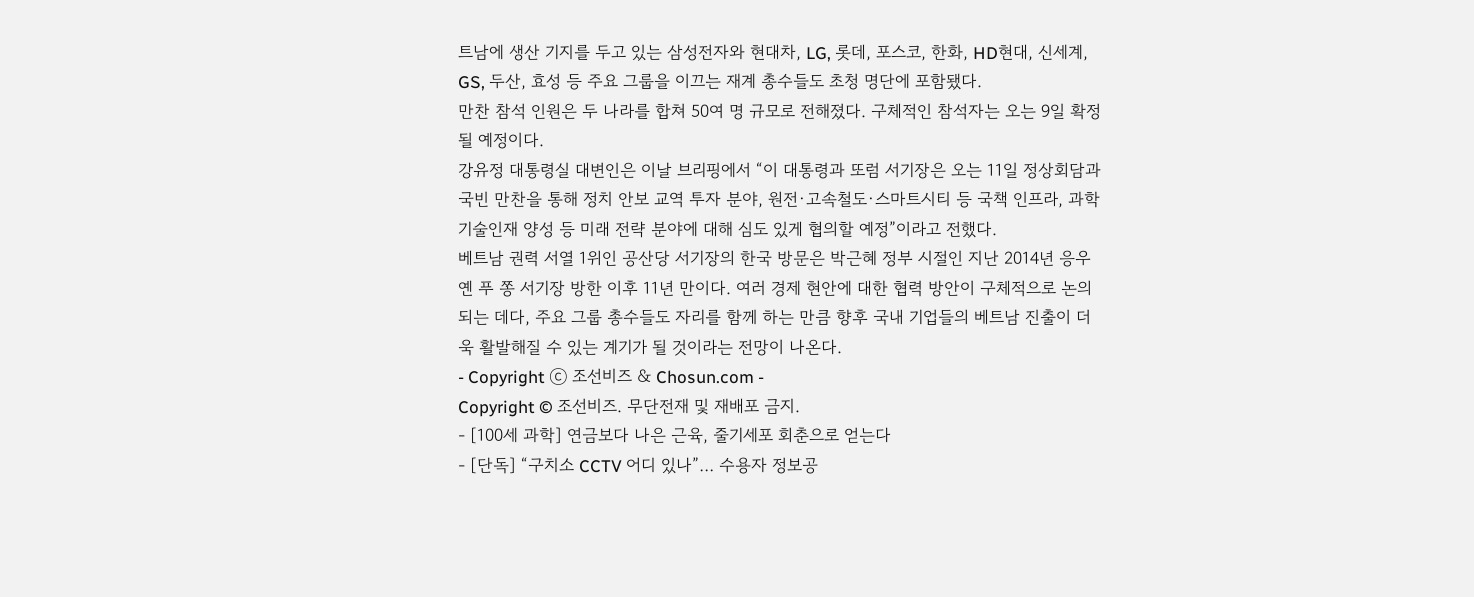트남에 생산 기지를 두고 있는 삼성전자와 현대차, LG, 롯데, 포스코, 한화, HD현대, 신세계, GS, 두산, 효성 등 주요 그룹을 이끄는 재계 총수들도 초청 명단에 포함됐다.
만찬 참석 인원은 두 나라를 합쳐 50여 명 규모로 전해졌다. 구체적인 참석자는 오는 9일 확정될 예정이다.
강유정 대통령실 대변인은 이날 브리핑에서 “이 대통령과 또럼 서기장은 오는 11일 정상회담과 국빈 만찬을 통해 정치 안보 교역 투자 분야, 원전·고속철도·스마트시티 등 국책 인프라, 과학기술인재 양성 등 미래 전략 분야에 대해 심도 있게 협의할 예정”이라고 전했다.
베트남 권력 서열 1위인 공산당 서기장의 한국 방문은 박근혜 정부 시절인 지난 2014년 응우옌 푸 쫑 서기장 방한 이후 11년 만이다. 여러 경제 현안에 대한 협력 방안이 구체적으로 논의되는 데다, 주요 그룹 총수들도 자리를 함께 하는 만큼 향후 국내 기업들의 베트남 진출이 더욱 활발해질 수 있는 계기가 될 것이라는 전망이 나온다.
- Copyright ⓒ 조선비즈 & Chosun.com -
Copyright © 조선비즈. 무단전재 및 재배포 금지.
- [100세 과학] 연금보다 나은 근육, 줄기세포 회춘으로 얻는다
- [단독] “구치소 CCTV 어디 있나”… 수용자 정보공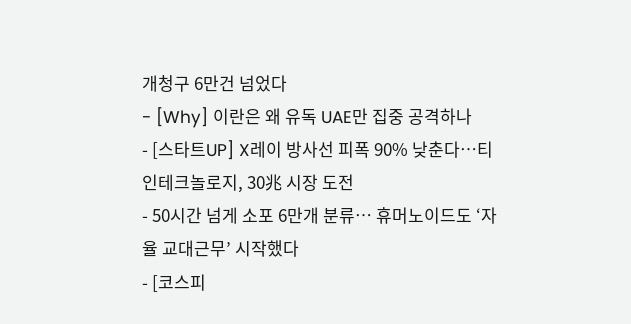개청구 6만건 넘었다
- [Why] 이란은 왜 유독 UAE만 집중 공격하나
- [스타트UP] X레이 방사선 피폭 90% 낮춘다…티인테크놀로지, 30兆 시장 도전
- 50시간 넘게 소포 6만개 분류… 휴머노이드도 ‘자율 교대근무’ 시작했다
- [코스피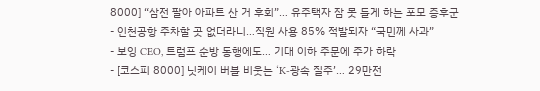8000] “삼전 팔아 아파트 산 거 후회”… 유주택자 잠 못 들게 하는 포모 증후군
- 인천공항 주차할 곳 없더라니…직원 사용 85% 적발되자 “국민께 사과”
- 보잉 CEO, 트럼프 순방 동행에도… 기대 이하 주문에 주가 하락
- [코스피 8000] 닛케이 버블 비웃는 ‘K-광속 질주’… 29만전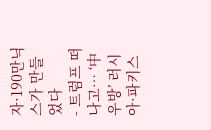자·190만닉스가 만들었다
- 트럼프 떠나고… ‘中우방’ 러시아·파키스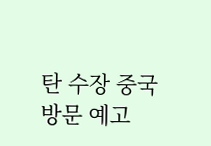탄 수장 중국 방문 예고